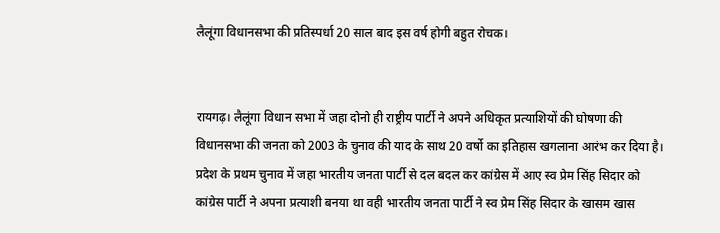लैलूंगा विधानसभा की प्रतिस्पर्धा 20 साल बाद इस वर्ष होगी बहुत रोचक।


रायगढ़। लैलूंगा विधान सभा में जहा दोनो ही राष्ट्रीय पार्टी ने अपने अधिकृत प्रत्याशियों की घोषणा की विधानसभा की जनता को 2003 के चुनाव की याद के साथ 20 वर्षो का इतिहास खगलाना आरंभ कर दिया है। प्रदेश के प्रथम चुनाव में जहा भारतीय जनता पार्टी से दल बदल कर कांग्रेस में आए स्व प्रेम सिंह सिदार को कांग्रेस पार्टी ने अपना प्रत्याशी बनया था वही भारतीय जनता पार्टी ने स्व प्रेम सिंह सिदार के खासम खास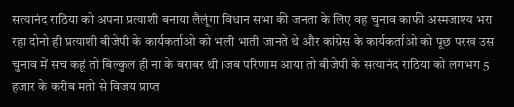सत्यानंद राठिया को अपना प्रत्याशी बनाया लैलूंगा विधान सभा की जनता के लिए वह चुनाव काफी अस्मजाश्य भरा रहा दोनो ही प्रत्याशी बीजेपी के कार्यकर्ताओ को भली भाती जानते थे और कांग्रेस के कार्यकर्ताओ को पूछ परख उस चुनाव में सच कहूं तो बिल्कुल ही ना के बराबर थी ।जब परिणाम आया तो बीजेपी के सत्यानंद राठिया को लगभग 5 हजार के करीब मतो से विजय प्राप्त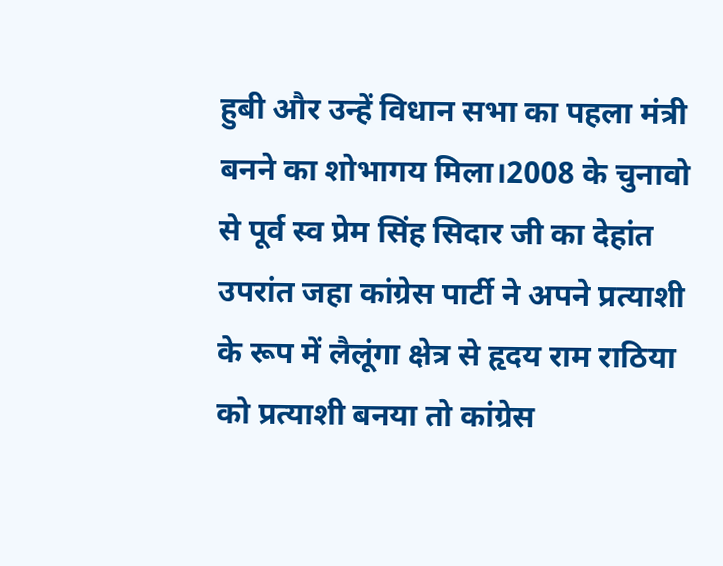हुबी और उन्हें विधान सभा का पहला मंत्री बनने का शोभागय मिला।2008 के चुनावो से पूर्व स्व प्रेम सिंह सिदार जी का देहांत उपरांत जहा कांग्रेस पार्टी ने अपने प्रत्याशी के रूप में लैलूंगा क्षेत्र से हृदय राम राठिया को प्रत्याशी बनया तो कांग्रेस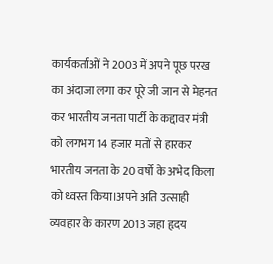कार्यकर्ताओं ने 2003 में अपने पूछ परख का अंदाजा लगा कर पूरे जी जान से मेहनत कर भारतीय जनता पार्टी के कद्दावर मंत्री को लगभग 14 हजार मतों से हारकर भारतीय जनता के 20 वर्षो के अभेद किला को ध्वस्त किया।अपने अति उत्साही व्यवहार के कारण 2013 जहा हृदय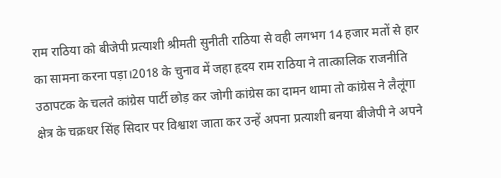राम राठिया को बीजेपी प्रत्याशी श्रीमती सुनीती राठिया से वही लगभग 14 हजार मतों से हार का सामना करना पड़ा।2018 के चुनाव में जहा हृदय राम राठिया ने तात्कालिक राजनीति उठापटक के चलते कांग्रेस पार्टी छोड़ कर जोगी कांग्रेस का दामन थामा तो कांग्रेस ने लैलूंगा क्षेत्र के चक्रधर सिंह सिदार पर विश्वाश जाता कर उन्हें अपना प्रत्याशी बनया बीजेपी ने अपने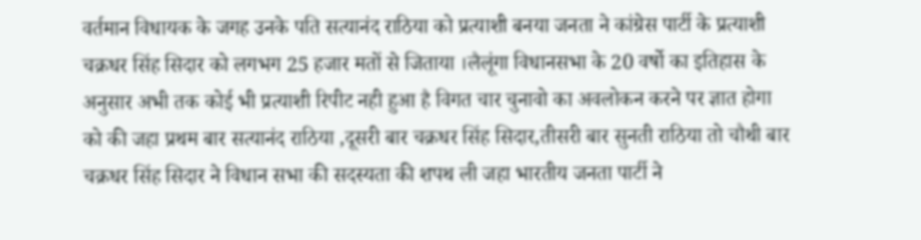वर्तमान विधायक के जगह उनके पति सत्यानंद राठिया को प्रत्याशी बनया जनता ने कांग्रेस पार्टी के प्रत्याशी चक्रधर सिंह सिदार को लगभग 25 हजार मतों से जिताया ।लैलूंगा विधानसभा के 20 वर्षो का इतिहास के अनुसार अभी तक कोई भी प्रत्याशी रिपीट नही हुआ है विगत चार चुनावो का अवलोकन करने पर ज्ञात होगा को की जहा प्रथम बार सत्यानंद राठिया ,दूसरी बार चक्रधर सिंह सिदार,तीसरी बार सुनती राठिया तो चौथी बार चक्रधर सिंह सिदार ने विधान सभा की सदस्यता की शपथ ली जहा भारतीय जनता पार्टी ने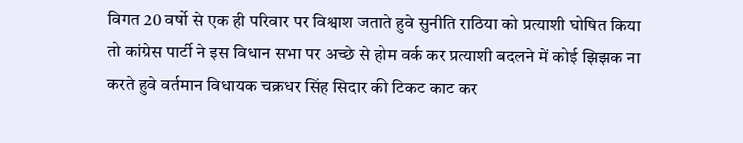विगत 20 वर्षो से एक ही परिवार पर विश्वाश जताते हुवे सुनीति राठिया को प्रत्याशी घोषित किया तो कांग्रेस पार्टी ने इस विधान सभा पर अच्छे से होम वर्क कर प्रत्याशी बदलने में कोई झिझक ना करते हुवे वर्तमान विधायक चक्रधर सिंह सिदार की टिकट काट कर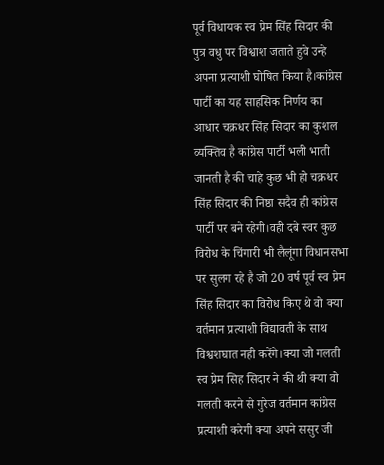पूर्व विधायक स्व प्रेम सिंह सिदार की पुत्र वधु पर विश्वाश जताते हुवे उन्हे अपना प्रत्याशी घोषित किया है।कांग्रेस पार्टी का यह साहसिक निर्णय का आधार चक्रधर सिंह सिदार का कुशल व्यक्तिव है कांग्रेस पार्टी भली भाती जानती है की चाहे कुछ भी हो चक्रधर सिंह सिदार की निष्ठा सदैव ही कांग्रेस पार्टी पर बने रहेगी।वही दबे स्वर कुछ विरोध के चिंगारी भी लैलूंगा विधानसभा पर सुलग रहे है जो 20 वर्ष पूर्व स्व प्रेम सिंह सिदार का विरोध किए थे वो क्या वर्तमान प्रत्याशी विद्यावती के साथ विश्वशघात नही करेंगे।क्या जो गलती स्व प्रेम सिह सिदार ने की थी क्या वो गलती करने से गुरेज वर्तमान कांग्रेस प्रत्याशी करेगी क्या अपने ससुर जी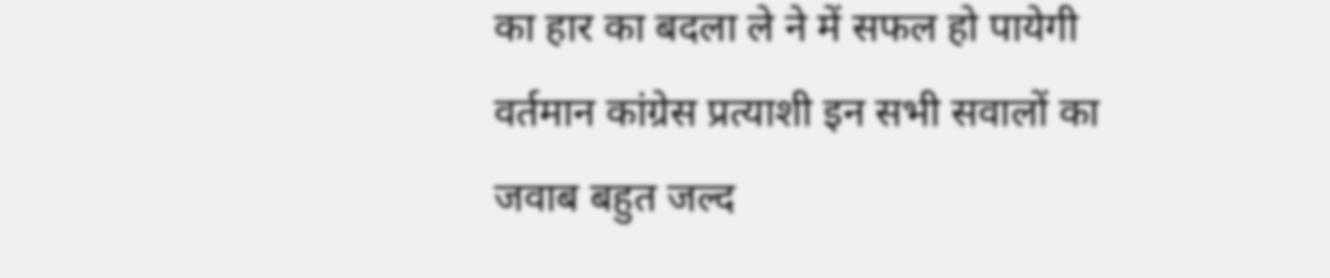का हार का बदला ले ने में सफल हो पायेगी वर्तमान कांग्रेस प्रत्याशी इन सभी सवालों का जवाब बहुत जल्द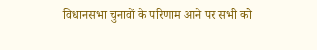विधानसभा चुनावों के परिणाम आने पर सभी को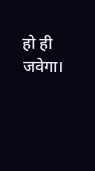हो ही जवेगा।